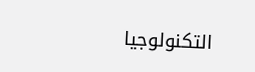التكنولوجيا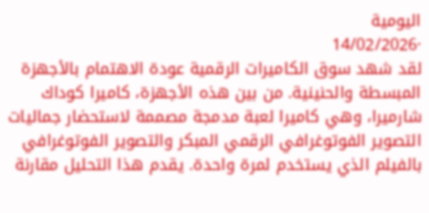اليومية
·14/02/2026
لقد شهد سوق الكاميرات الرقمية عودة الاهتمام بالأجهزة المبسطة والحنينية. من بين هذه الأجهزة، كاميرا كوداك شارميرا، وهي كاميرا لعبة مدمجة مصممة لاستحضار جماليات التصوير الفوتوغرافي الرقمي المبكر والتصوير الفوتوغرافي بالفيلم الذي يستخدم لمرة واحدة. يقدم هذا التحليل مقارنة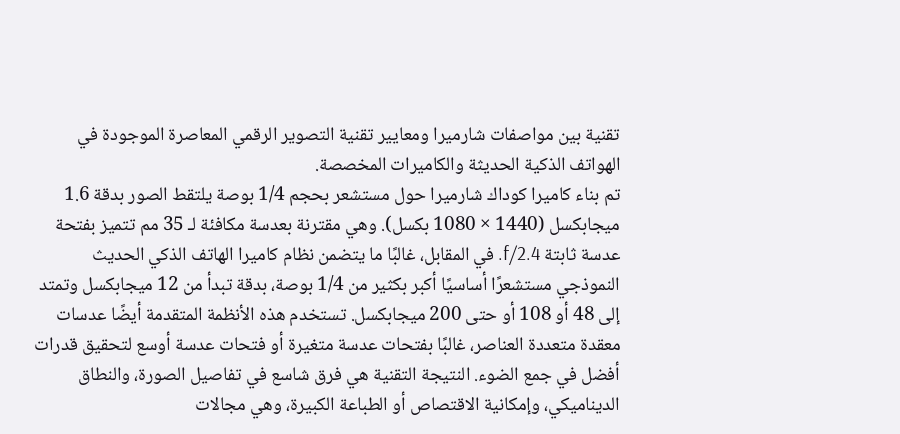تقنية بين مواصفات شارميرا ومعايير تقنية التصوير الرقمي المعاصرة الموجودة في الهواتف الذكية الحديثة والكاميرات المخصصة.
تم بناء كاميرا كوداك شارميرا حول مستشعر بحجم 1/4 بوصة يلتقط الصور بدقة 1.6 ميجابكسل (1440 × 1080 بكسل). وهي مقترنة بعدسة مكافئة لـ 35 مم تتميز بفتحة عدسة ثابتة f/2.4. في المقابل، غالبًا ما يتضمن نظام كاميرا الهاتف الذكي الحديث النموذجي مستشعرًا أساسيًا أكبر بكثير من 1/4 بوصة، بدقة تبدأ من 12 ميجابكسل وتمتد إلى 48 أو 108 أو حتى 200 ميجابكسل. تستخدم هذه الأنظمة المتقدمة أيضًا عدسات معقدة متعددة العناصر، غالبًا بفتحات عدسة متغيرة أو فتحات عدسة أوسع لتحقيق قدرات أفضل في جمع الضوء. النتيجة التقنية هي فرق شاسع في تفاصيل الصورة، والنطاق الديناميكي، وإمكانية الاقتصاص أو الطباعة الكبيرة، وهي مجالات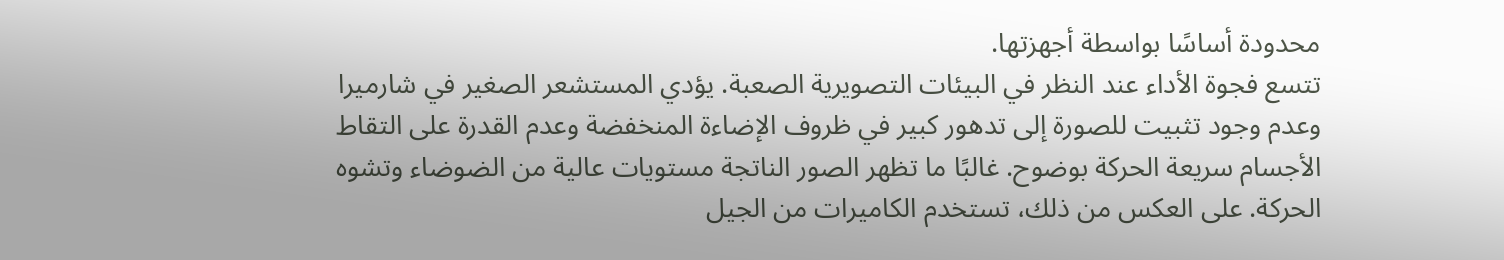محدودة أساسًا بواسطة أجهزتها.
تتسع فجوة الأداء عند النظر في البيئات التصويرية الصعبة. يؤدي المستشعر الصغير في شارميرا وعدم وجود تثبيت للصورة إلى تدهور كبير في ظروف الإضاءة المنخفضة وعدم القدرة على التقاط الأجسام سريعة الحركة بوضوح. غالبًا ما تظهر الصور الناتجة مستويات عالية من الضوضاء وتشوه الحركة. على العكس من ذلك، تستخدم الكاميرات من الجيل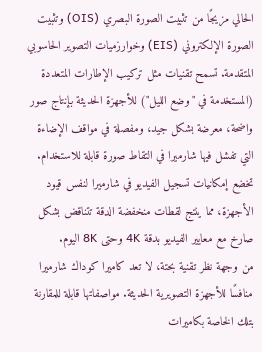الحالي مزيجًا من تثبيت الصورة البصري (OIS) وتثبيت الصورة الإلكتروني (EIS) وخوارزميات التصوير الحاسوبي المتقدمة. تسمح تقنيات مثل تركيب الإطارات المتعددة (المستخدمة في "وضع الليل") للأجهزة الحديثة بإنتاج صور واضحة، معرضة بشكل جيد، ومفصلة في مواقف الإضاءة التي تفشل فيها شارميرا في التقاط صورة قابلة للاستخدام. تخضع إمكانيات تسجيل الفيديو في شارميرا لنفس قيود الأجهزة، مما ينتج لقطات منخفضة الدقة تتناقض بشكل صارخ مع معايير الفيديو بدقة 4K وحتى 8K اليوم.
من وجهة نظر تقنية بحتة، لا تعد كاميرا كوداك شارميرا منافسًا للأجهزة التصويرية الحديثة. مواصفاتها قابلة للمقارنة بتلك الخاصة بكاميرات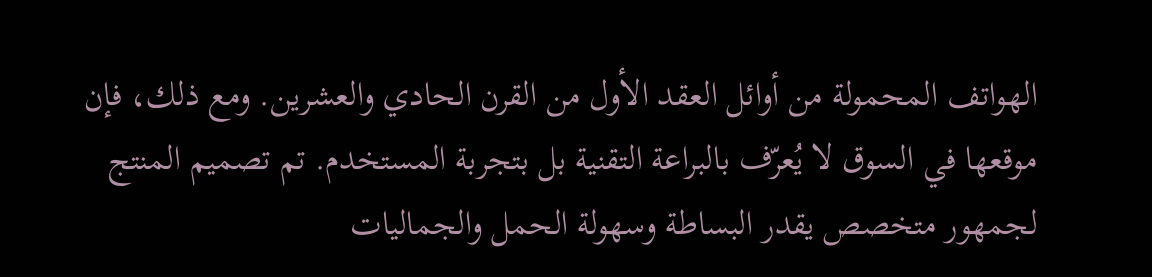الهواتف المحمولة من أوائل العقد الأول من القرن الحادي والعشرين. ومع ذلك، فإن موقعها في السوق لا يُعرّف بالبراعة التقنية بل بتجربة المستخدم. تم تصميم المنتج لجمهور متخصص يقدر البساطة وسهولة الحمل والجماليات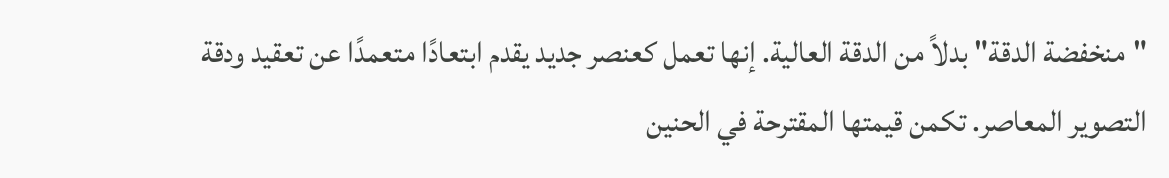"منخفضة الدقة" بدلاً من الدقة العالية. إنها تعمل كعنصر جديد يقدم ابتعادًا متعمدًا عن تعقيد ودقة التصوير المعاصر. تكمن قيمتها المقترحة في الحنين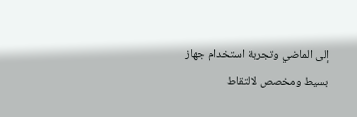إلى الماضي وتجربة استخدام جهاز بسيط ومخصص لالتقاط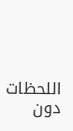اللحظات دون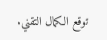توقع الكمال التقني.